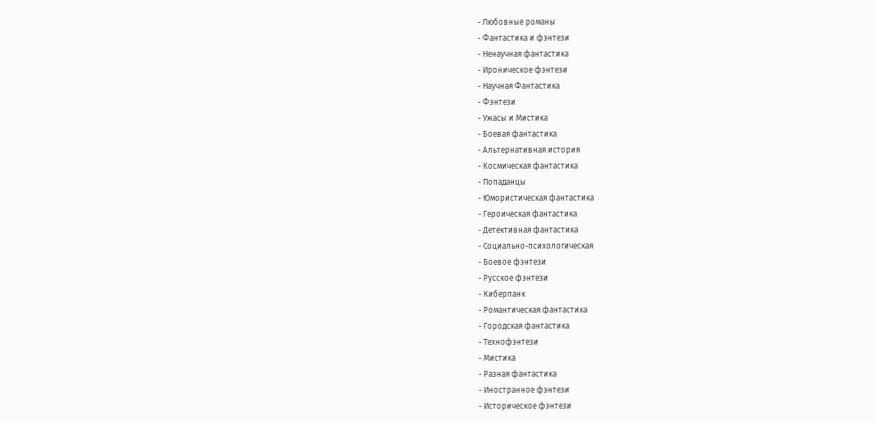- Любовные романы
- Фантастика и фэнтези
- Ненаучная фантастика
- Ироническое фэнтези
- Научная Фантастика
- Фэнтези
- Ужасы и Мистика
- Боевая фантастика
- Альтернативная история
- Космическая фантастика
- Попаданцы
- Юмористическая фантастика
- Героическая фантастика
- Детективная фантастика
- Социально-психологическая
- Боевое фэнтези
- Русское фэнтези
- Киберпанк
- Романтическая фантастика
- Городская фантастика
- Технофэнтези
- Мистика
- Разная фантастика
- Иностранное фэнтези
- Историческое фэнтези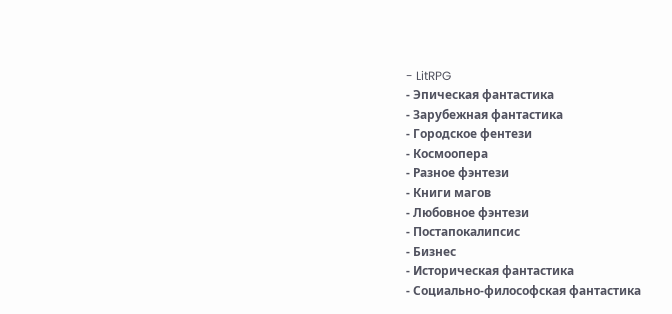- LitRPG
- Эпическая фантастика
- Зарубежная фантастика
- Городское фентези
- Космоопера
- Разное фэнтези
- Книги магов
- Любовное фэнтези
- Постапокалипсис
- Бизнес
- Историческая фантастика
- Социально-философская фантастика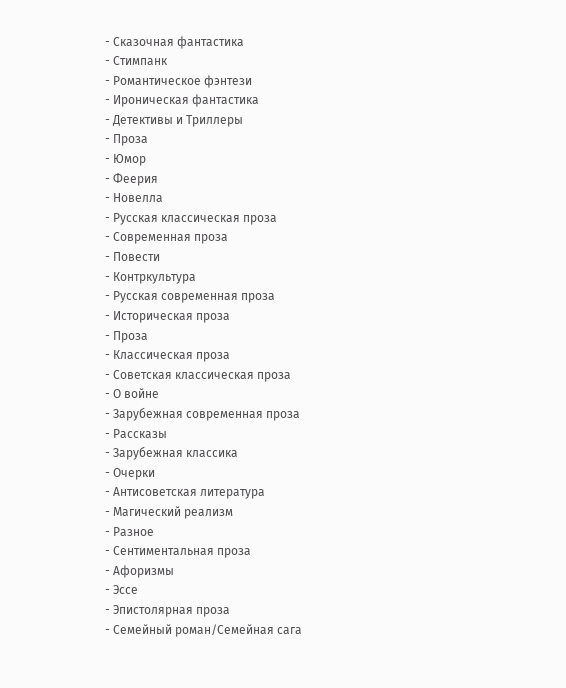- Сказочная фантастика
- Стимпанк
- Романтическое фэнтези
- Ироническая фантастика
- Детективы и Триллеры
- Проза
- Юмор
- Феерия
- Новелла
- Русская классическая проза
- Современная проза
- Повести
- Контркультура
- Русская современная проза
- Историческая проза
- Проза
- Классическая проза
- Советская классическая проза
- О войне
- Зарубежная современная проза
- Рассказы
- Зарубежная классика
- Очерки
- Антисоветская литература
- Магический реализм
- Разное
- Сентиментальная проза
- Афоризмы
- Эссе
- Эпистолярная проза
- Семейный роман/Семейная сага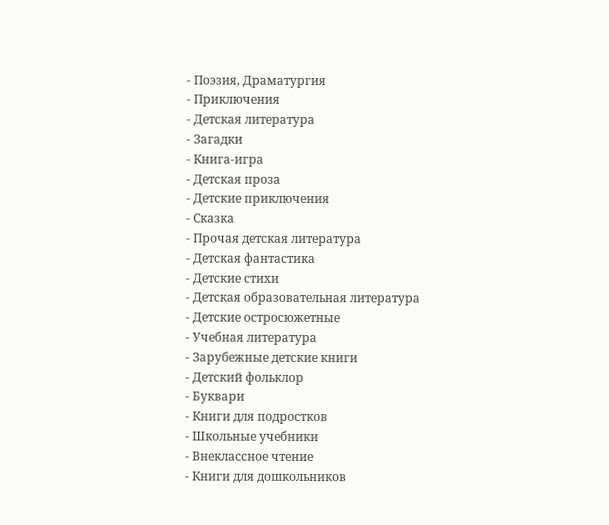- Поэзия, Драматургия
- Приключения
- Детская литература
- Загадки
- Книга-игра
- Детская проза
- Детские приключения
- Сказка
- Прочая детская литература
- Детская фантастика
- Детские стихи
- Детская образовательная литература
- Детские остросюжетные
- Учебная литература
- Зарубежные детские книги
- Детский фольклор
- Буквари
- Книги для подростков
- Школьные учебники
- Внеклассное чтение
- Книги для дошкольников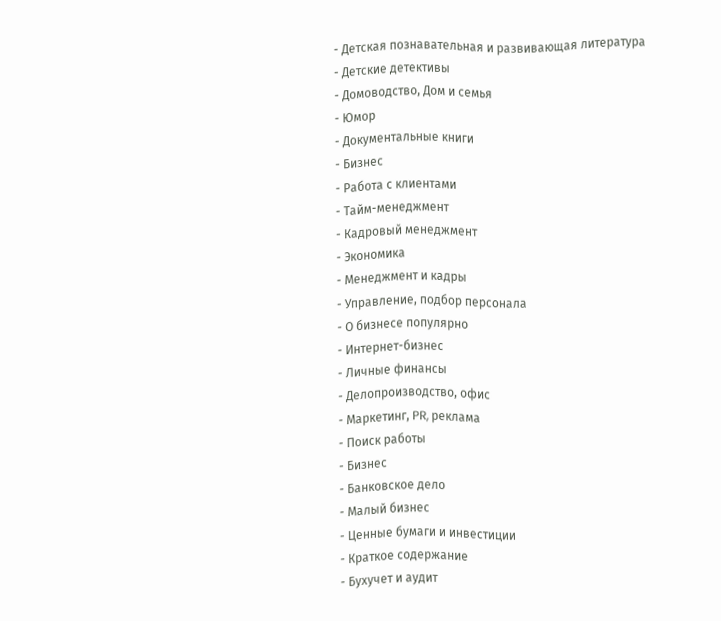- Детская познавательная и развивающая литература
- Детские детективы
- Домоводство, Дом и семья
- Юмор
- Документальные книги
- Бизнес
- Работа с клиентами
- Тайм-менеджмент
- Кадровый менеджмент
- Экономика
- Менеджмент и кадры
- Управление, подбор персонала
- О бизнесе популярно
- Интернет-бизнес
- Личные финансы
- Делопроизводство, офис
- Маркетинг, PR, реклама
- Поиск работы
- Бизнес
- Банковское дело
- Малый бизнес
- Ценные бумаги и инвестиции
- Краткое содержание
- Бухучет и аудит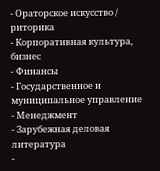- Ораторское искусство / риторика
- Корпоративная культура, бизнес
- Финансы
- Государственное и муниципальное управление
- Менеджмент
- Зарубежная деловая литература
-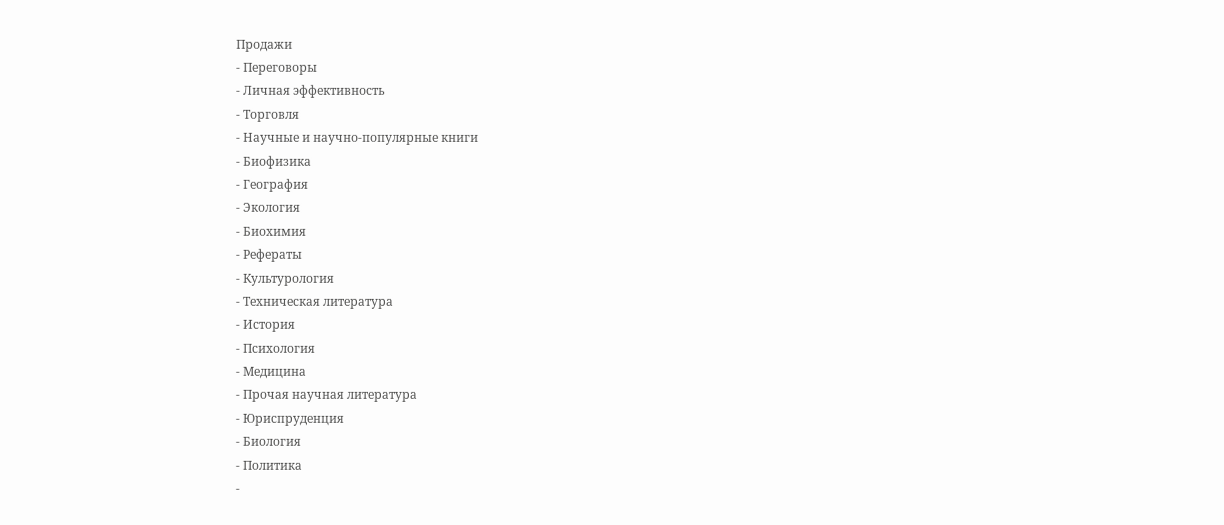Продажи
- Переговоры
- Личная эффективность
- Торговля
- Научные и научно-популярные книги
- Биофизика
- География
- Экология
- Биохимия
- Рефераты
- Культурология
- Техническая литература
- История
- Психология
- Медицина
- Прочая научная литература
- Юриспруденция
- Биология
- Политика
-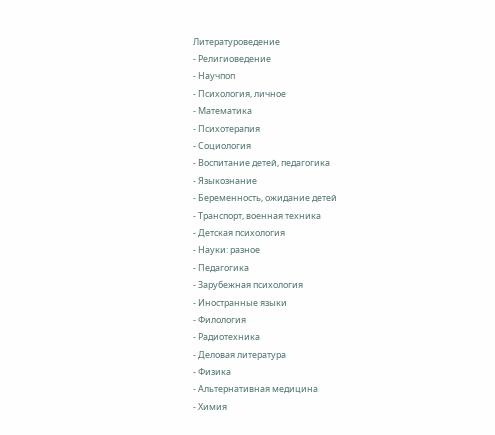Литературоведение
- Религиоведение
- Научпоп
- Психология, личное
- Математика
- Психотерапия
- Социология
- Воспитание детей, педагогика
- Языкознание
- Беременность, ожидание детей
- Транспорт, военная техника
- Детская психология
- Науки: разное
- Педагогика
- Зарубежная психология
- Иностранные языки
- Филология
- Радиотехника
- Деловая литература
- Физика
- Альтернативная медицина
- Химия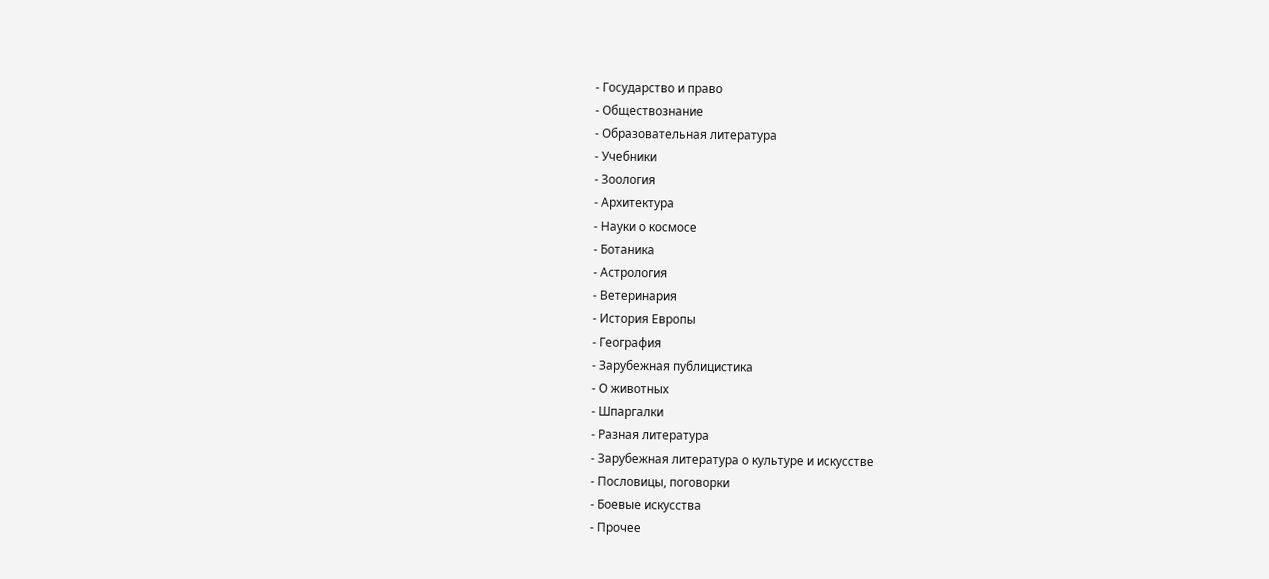- Государство и право
- Обществознание
- Образовательная литература
- Учебники
- Зоология
- Архитектура
- Науки о космосе
- Ботаника
- Астрология
- Ветеринария
- История Европы
- География
- Зарубежная публицистика
- О животных
- Шпаргалки
- Разная литература
- Зарубежная литература о культуре и искусстве
- Пословицы, поговорки
- Боевые искусства
- Прочее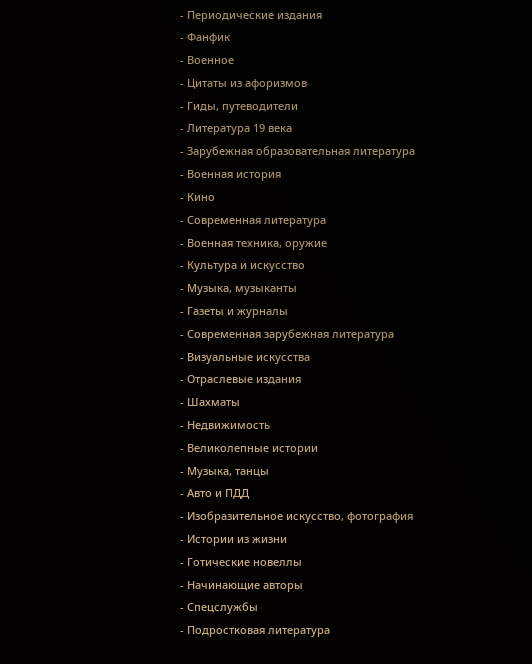- Периодические издания
- Фанфик
- Военное
- Цитаты из афоризмов
- Гиды, путеводители
- Литература 19 века
- Зарубежная образовательная литература
- Военная история
- Кино
- Современная литература
- Военная техника, оружие
- Культура и искусство
- Музыка, музыканты
- Газеты и журналы
- Современная зарубежная литература
- Визуальные искусства
- Отраслевые издания
- Шахматы
- Недвижимость
- Великолепные истории
- Музыка, танцы
- Авто и ПДД
- Изобразительное искусство, фотография
- Истории из жизни
- Готические новеллы
- Начинающие авторы
- Спецслужбы
- Подростковая литература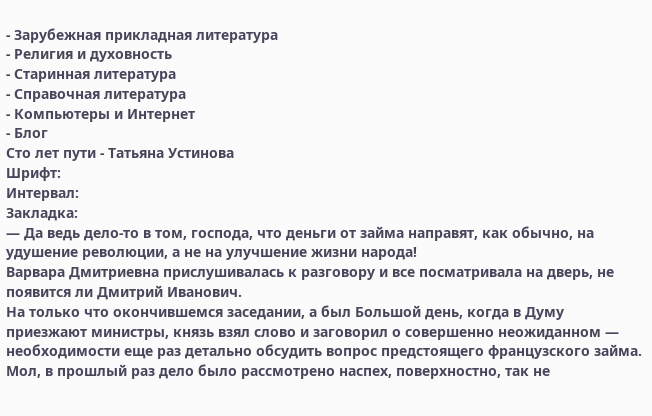- Зарубежная прикладная литература
- Религия и духовность
- Старинная литература
- Справочная литература
- Компьютеры и Интернет
- Блог
Сто лет пути - Татьяна Устинова
Шрифт:
Интервал:
Закладка:
— Да ведь дело-то в том, господа, что деньги от займа направят, как обычно, на удушение революции, а не на улучшение жизни народа!
Варвара Дмитриевна прислушивалась к разговору и все посматривала на дверь, не появится ли Дмитрий Иванович.
На только что окончившемся заседании, а был Большой день, когда в Думу приезжают министры, князь взял слово и заговорил о совершенно неожиданном — необходимости еще раз детально обсудить вопрос предстоящего французского займа. Мол, в прошлый раз дело было рассмотрено наспех, поверхностно, так не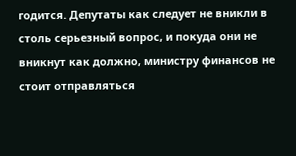годится. Депутаты как следует не вникли в столь серьезный вопрос, и покуда они не вникнут как должно, министру финансов не стоит отправляться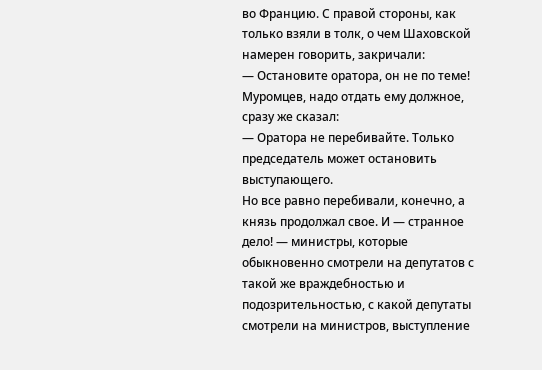во Францию. С правой стороны, как только взяли в толк, о чем Шаховской намерен говорить, закричали:
— Остановите оратора, он не по теме!
Муромцев, надо отдать ему должное, сразу же сказал:
— Оратора не перебивайте. Только председатель может остановить выступающего.
Но все равно перебивали, конечно, а князь продолжал свое. И — странное дело! — министры, которые обыкновенно смотрели на депутатов с такой же враждебностью и подозрительностью, с какой депутаты смотрели на министров, выступление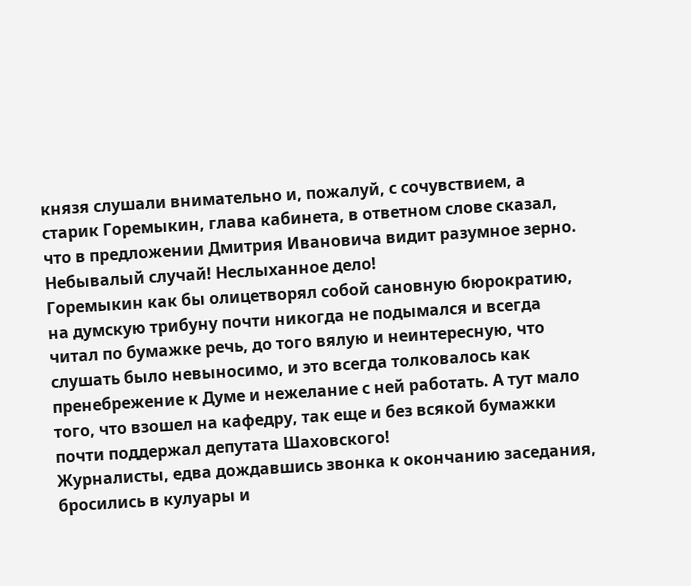князя слушали внимательно и, пожалуй, с сочувствием, а старик Горемыкин, глава кабинета, в ответном слове сказал, что в предложении Дмитрия Ивановича видит разумное зерно.
Небывалый случай! Неслыханное дело!
Горемыкин как бы олицетворял собой сановную бюрократию, на думскую трибуну почти никогда не подымался и всегда читал по бумажке речь, до того вялую и неинтересную, что слушать было невыносимо, и это всегда толковалось как пренебрежение к Думе и нежелание с ней работать. А тут мало того, что взошел на кафедру, так еще и без всякой бумажки почти поддержал депутата Шаховского!
Журналисты, едва дождавшись звонка к окончанию заседания, бросились в кулуары и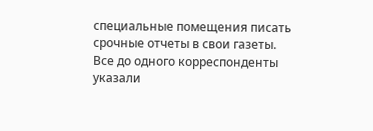специальные помещения писать срочные отчеты в свои газеты. Все до одного корреспонденты указали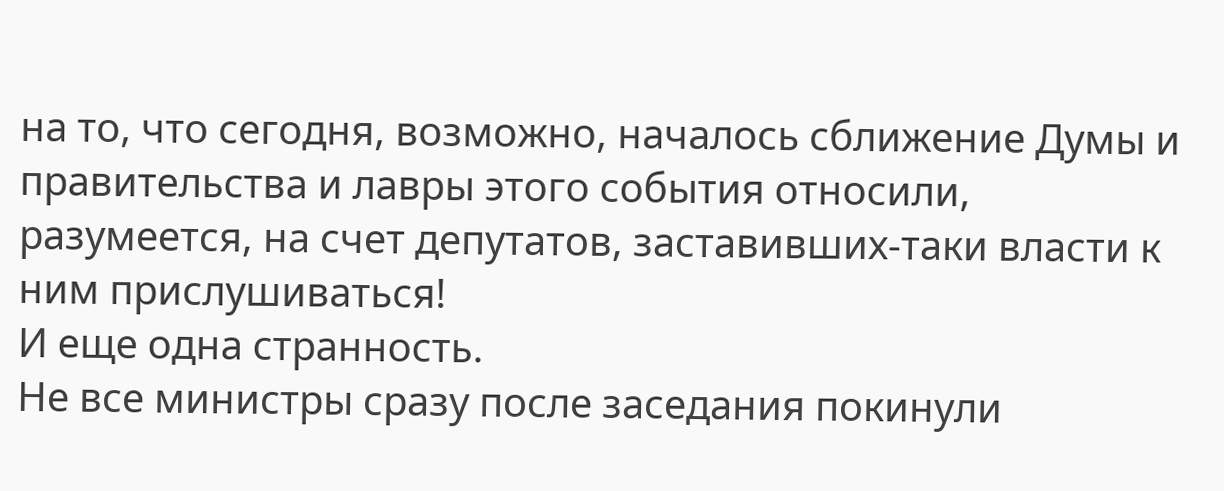на то, что сегодня, возможно, началось сближение Думы и правительства и лавры этого события относили, разумеется, на счет депутатов, заставивших-таки власти к ним прислушиваться!
И еще одна странность.
Не все министры сразу после заседания покинули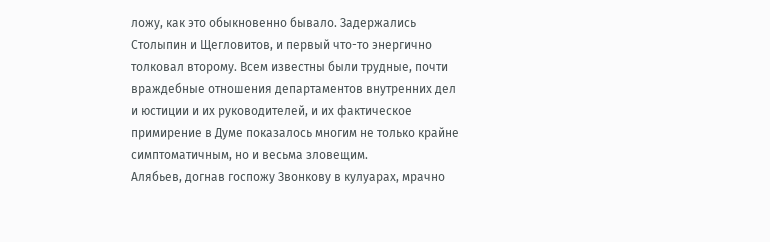ложу, как это обыкновенно бывало. Задержались Столыпин и Щегловитов, и первый что-то энергично толковал второму. Всем известны были трудные, почти враждебные отношения департаментов внутренних дел и юстиции и их руководителей, и их фактическое примирение в Думе показалось многим не только крайне симптоматичным, но и весьма зловещим.
Алябьев, догнав госпожу Звонкову в кулуарах, мрачно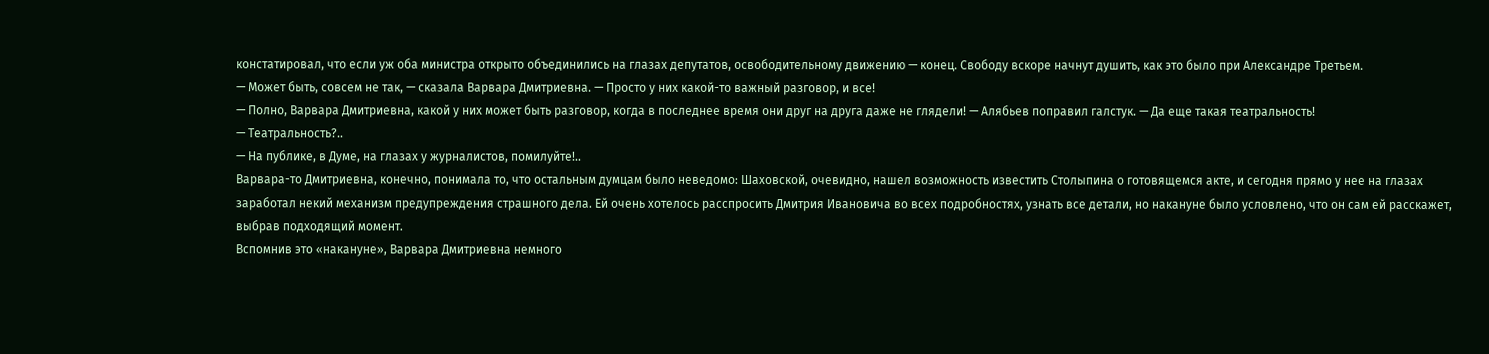констатировал, что если уж оба министра открыто объединились на глазах депутатов, освободительному движению — конец. Свободу вскоре начнут душить, как это было при Александре Третьем.
— Может быть, совсем не так, — сказала Варвара Дмитриевна. — Просто у них какой-то важный разговор, и все!
— Полно, Варвара Дмитриевна, какой у них может быть разговор, когда в последнее время они друг на друга даже не глядели! — Алябьев поправил галстук. — Да еще такая театральность!
— Театральность?..
— На публике, в Думе, на глазах у журналистов, помилуйте!..
Варвара-то Дмитриевна, конечно, понимала то, что остальным думцам было неведомо: Шаховской, очевидно, нашел возможность известить Столыпина о готовящемся акте, и сегодня прямо у нее на глазах заработал некий механизм предупреждения страшного дела. Ей очень хотелось расспросить Дмитрия Ивановича во всех подробностях, узнать все детали, но накануне было условлено, что он сам ей расскажет, выбрав подходящий момент.
Вспомнив это «накануне», Варвара Дмитриевна немного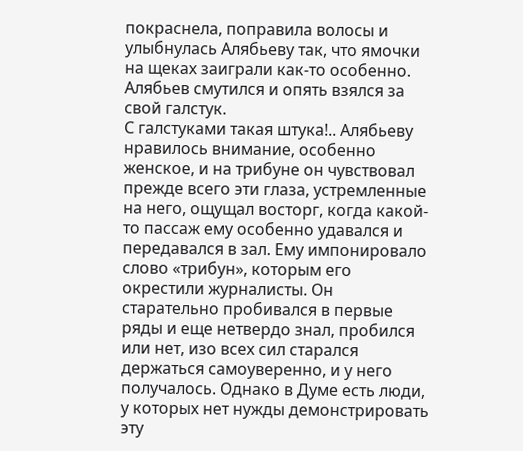покраснела, поправила волосы и улыбнулась Алябьеву так, что ямочки на щеках заиграли как-то особенно.
Алябьев смутился и опять взялся за свой галстук.
С галстуками такая штука!.. Алябьеву нравилось внимание, особенно женское, и на трибуне он чувствовал прежде всего эти глаза, устремленные на него, ощущал восторг, когда какой-то пассаж ему особенно удавался и передавался в зал. Ему импонировало слово «трибун», которым его окрестили журналисты. Он старательно пробивался в первые ряды и еще нетвердо знал, пробился или нет, изо всех сил старался держаться самоуверенно, и у него получалось. Однако в Думе есть люди, у которых нет нужды демонстрировать эту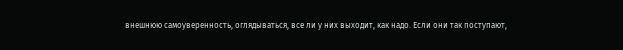внешнюю самоуверенность, оглядываться, все ли у них выходит, как надо. Если они так поступают,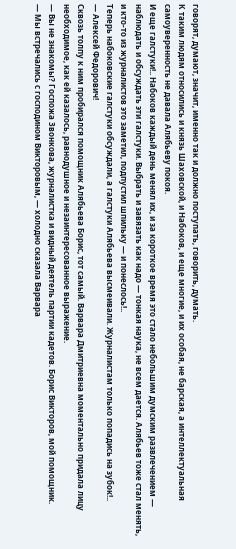говорят, думают, значит, именно так и должно поступать, говорить, думать.
К таким людям относились и князь Шаховской, и Набоков, и еще многие, и их особая, не барская, а интеллектуальная самоуверенность не давала Алябьеву покоя.
И еще галстуки!.. Набоков каждый день менял их, и за короткое время это стало небольшим думским развлечением — наблюдать и обсуждать эти галстуки. Выбрать и завязать как надо — тонкая наука, не всем дается. Алябьев тоже стал менять, и кто-то из журналистов это заметил, подпустил шпильку — и понеслось!..
Теперь набоковские галстуки обсуждали, а галстуки Алябьева высмеивали. Журналистам только попадись на зубок!..
— Алексей Федорович!
Сквозь толпу к ним пробирался помощник Алябьева Борис, тот самый. Варвара Дмитриевна моментально придала лицу необходимое, как ей казалось, равнодушное и незаинтересованное выражение.
— Вы не знакомы? Госпожа Звонкова, журналистка и видный деятель партии кадетов. Борис Викторов, мой помощник.
— Мы встречались с господином Викторовым, — холодно сказала Варвара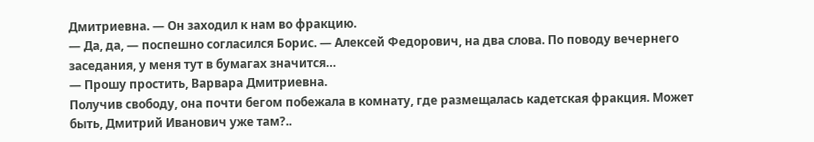Дмитриевна. — Он заходил к нам во фракцию.
— Да, да, — поспешно согласился Борис. — Алексей Федорович, на два слова. По поводу вечернего заседания, у меня тут в бумагах значится…
— Прошу простить, Варвара Дмитриевна.
Получив свободу, она почти бегом побежала в комнату, где размещалась кадетская фракция. Может быть, Дмитрий Иванович уже там?..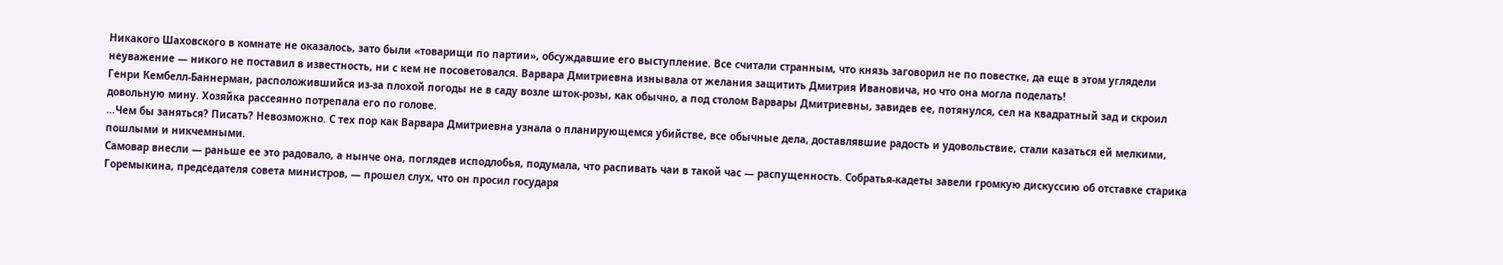Никакого Шаховского в комнате не оказалось, зато были «товарищи по партии», обсуждавшие его выступление. Все считали странным, что князь заговорил не по повестке, да еще в этом углядели неуважение — никого не поставил в известность, ни с кем не посоветовался. Варвара Дмитриевна изнывала от желания защитить Дмитрия Ивановича, но что она могла поделать!
Генри Кембелл-Баннерман, расположившийся из-за плохой погоды не в саду возле шток-розы, как обычно, а под столом Варвары Дмитриевны, завидев ее, потянулся, сел на квадратный зад и скроил довольную мину. Хозяйка рассеянно потрепала его по голове.
…Чем бы заняться? Писать? Невозможно. С тех пор как Варвара Дмитриевна узнала о планирующемся убийстве, все обычные дела, доставлявшие радость и удовольствие, стали казаться ей мелкими, пошлыми и никчемными.
Самовар внесли — раньше ее это радовало, а нынче она, поглядев исподлобья, подумала, что распивать чаи в такой час — распущенность. Собратья-кадеты завели громкую дискуссию об отставке старика Горемыкина, председателя совета министров, — прошел слух, что он просил государя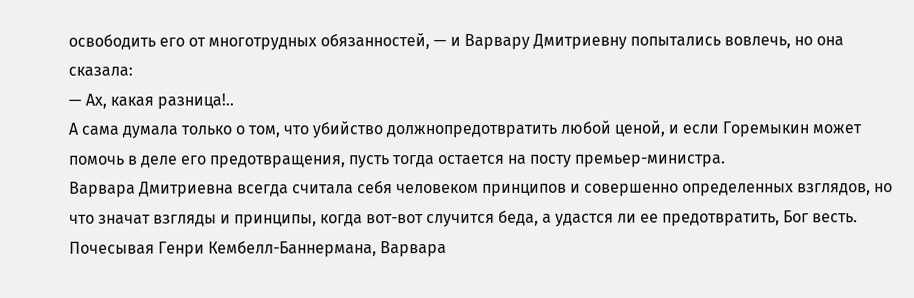освободить его от многотрудных обязанностей, — и Варвару Дмитриевну попытались вовлечь, но она сказала:
— Ах, какая разница!..
А сама думала только о том, что убийство должнопредотвратить любой ценой, и если Горемыкин может помочь в деле его предотвращения, пусть тогда остается на посту премьер-министра.
Варвара Дмитриевна всегда считала себя человеком принципов и совершенно определенных взглядов, но что значат взгляды и принципы, когда вот-вот случится беда, а удастся ли ее предотвратить, Бог весть.
Почесывая Генри Кембелл-Баннермана, Варвара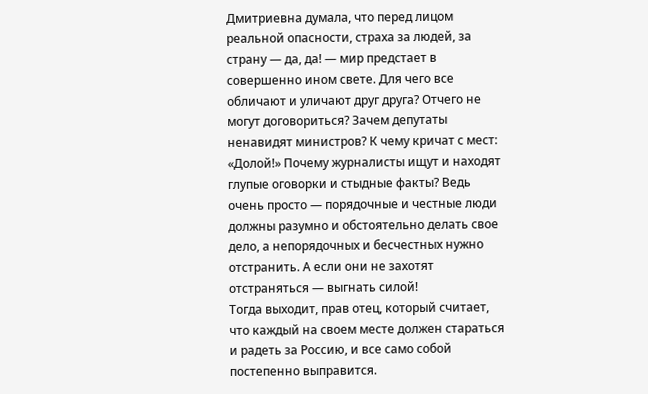Дмитриевна думала, что перед лицом реальной опасности, страха за людей, за страну — да, да! — мир предстает в совершенно ином свете. Для чего все обличают и уличают друг друга? Отчего не могут договориться? Зачем депутаты ненавидят министров? К чему кричат с мест: «Долой!» Почему журналисты ищут и находят глупые оговорки и стыдные факты? Ведь очень просто — порядочные и честные люди должны разумно и обстоятельно делать свое дело, а непорядочных и бесчестных нужно отстранить. А если они не захотят отстраняться — выгнать силой!
Тогда выходит, прав отец, который считает, что каждый на своем месте должен стараться и радеть за Россию, и все само собой постепенно выправится.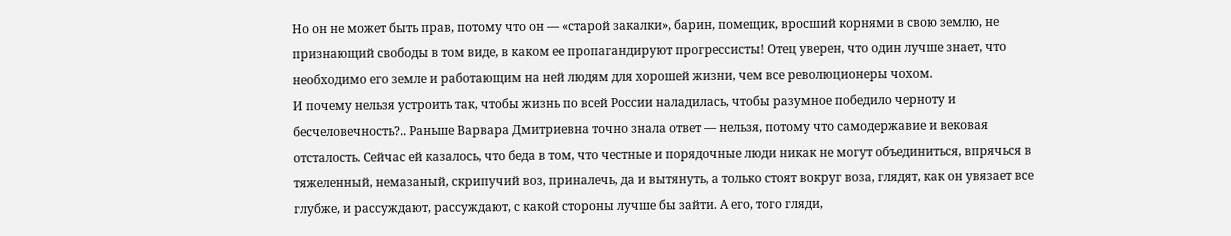Но он не может быть прав, потому что он — «старой закалки», барин, помещик, вросший корнями в свою землю, не признающий свободы в том виде, в каком ее пропагандируют прогрессисты! Отец уверен, что один лучше знает, что необходимо его земле и работающим на ней людям для хорошей жизни, чем все революционеры чохом.
И почему нельзя устроить так, чтобы жизнь по всей России наладилась, чтобы разумное победило черноту и бесчеловечность?.. Раньше Варвара Дмитриевна точно знала ответ — нельзя, потому что самодержавие и вековая отсталость. Сейчас ей казалось, что беда в том, что честные и порядочные люди никак не могут объединиться, впрячься в тяжеленный, немазаный, скрипучий воз, приналечь, да и вытянуть, а только стоят вокруг воза, глядят, как он увязает все глубже, и рассуждают, рассуждают, с какой стороны лучше бы зайти. А его, того гляди,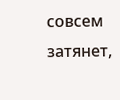совсем затянет,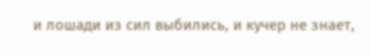и лошади из сил выбились, и кучер не знает,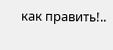как править!..